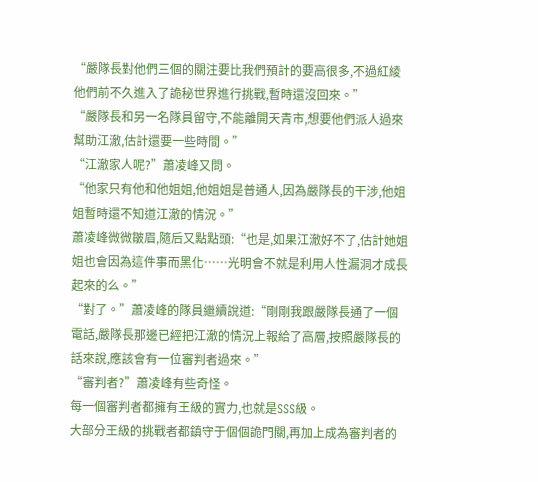“嚴隊長對他們三個的關注要比我們預計的要高很多,不過紅綾他們前不久進入了詭秘世界進行挑戰,暫時還沒回來。”
“嚴隊長和另一名隊員留守,不能離開天青市,想要他們派人過來幫助江澈,估計還要一些時間。”
“江澈家人呢?”蕭凌峰又問。
“他家只有他和他姐姐,他姐姐是普通人,因為嚴隊長的干涉,他姐姐暫時還不知道江澈的情況。”
蕭凌峰微微皺眉,隨后又點點頭:“也是,如果江澈好不了,估計她姐姐也會因為這件事而黑化……光明會不就是利用人性漏洞才成長起來的么。”
“對了。”蕭凌峰的隊員繼續說道:“剛剛我跟嚴隊長通了一個電話,嚴隊長那邊已經把江澈的情況上報給了高層,按照嚴隊長的話來說,應該會有一位審判者過來。”
“審判者?”蕭凌峰有些奇怪。
每一個審判者都擁有王級的實力,也就是SSS級。
大部分王級的挑戰者都鎮守于個個詭門關,再加上成為審判者的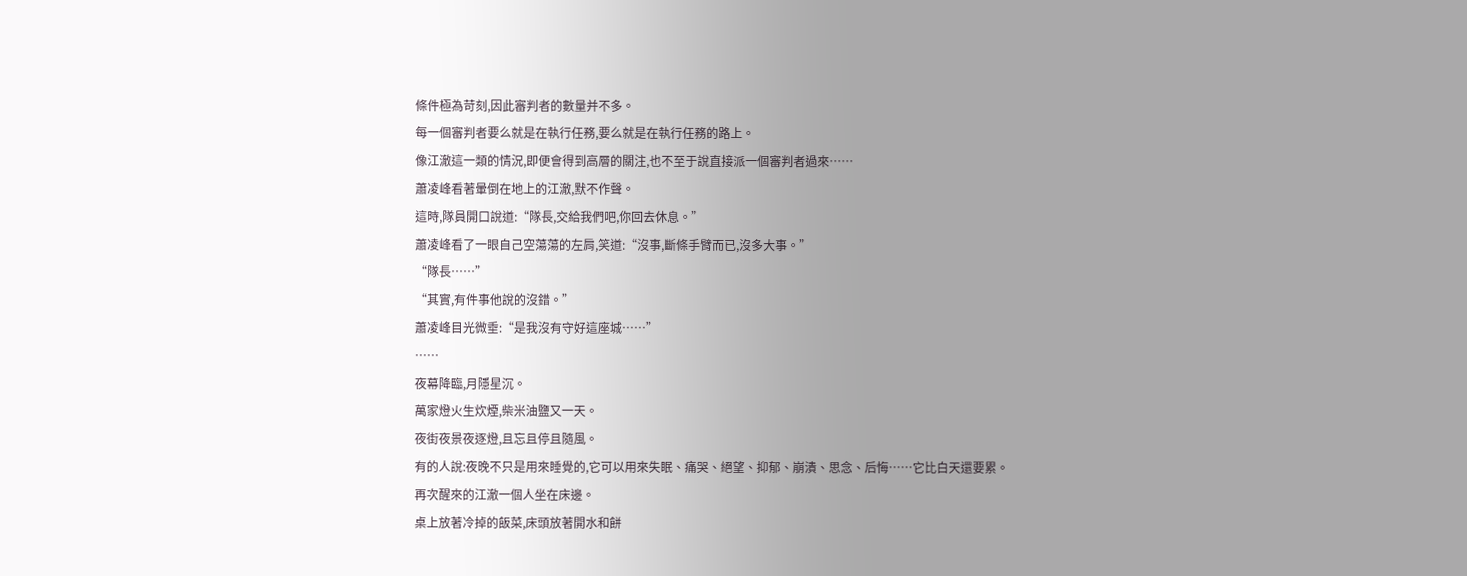條件極為苛刻,因此審判者的數量并不多。
每一個審判者要么就是在執行任務,要么就是在執行任務的路上。
像江澈這一類的情況,即便會得到高層的關注,也不至于說直接派一個審判者過來……
蕭凌峰看著暈倒在地上的江澈,默不作聲。
這時,隊員開口說道:“隊長,交給我們吧,你回去休息。”
蕭凌峰看了一眼自己空蕩蕩的左肩,笑道:“沒事,斷條手臂而已,沒多大事。”
“隊長……”
“其實,有件事他說的沒錯。”
蕭凌峰目光微垂:“是我沒有守好這座城……”
……
夜幕降臨,月隱星沉。
萬家燈火生炊煙,柴米油鹽又一天。
夜街夜景夜逐燈,且忘且停且隨風。
有的人說:夜晚不只是用來睡覺的,它可以用來失眠、痛哭、絕望、抑郁、崩潰、思念、后悔……它比白天還要累。
再次醒來的江澈一個人坐在床邊。
桌上放著冷掉的飯菜,床頭放著開水和餅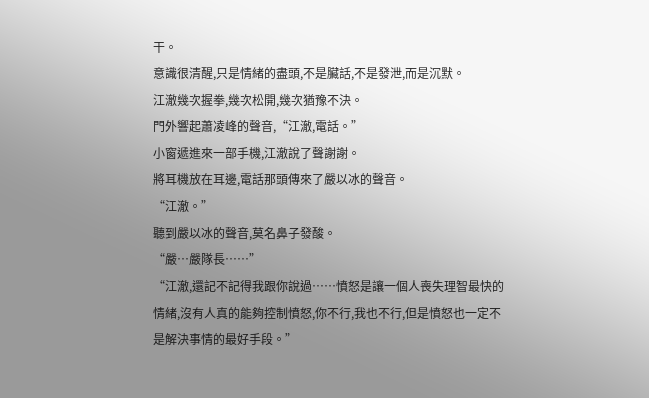干。
意識很清醒,只是情緒的盡頭,不是臟話,不是發泄,而是沉默。
江澈幾次握拳,幾次松開,幾次猶豫不決。
門外響起蕭凌峰的聲音,“江澈,電話。”
小窗遞進來一部手機,江澈說了聲謝謝。
將耳機放在耳邊,電話那頭傳來了嚴以冰的聲音。
“江澈。”
聽到嚴以冰的聲音,莫名鼻子發酸。
“嚴…嚴隊長……”
“江澈,還記不記得我跟你說過……憤怒是讓一個人喪失理智最快的情緒,沒有人真的能夠控制憤怒,你不行,我也不行,但是憤怒也一定不是解決事情的最好手段。”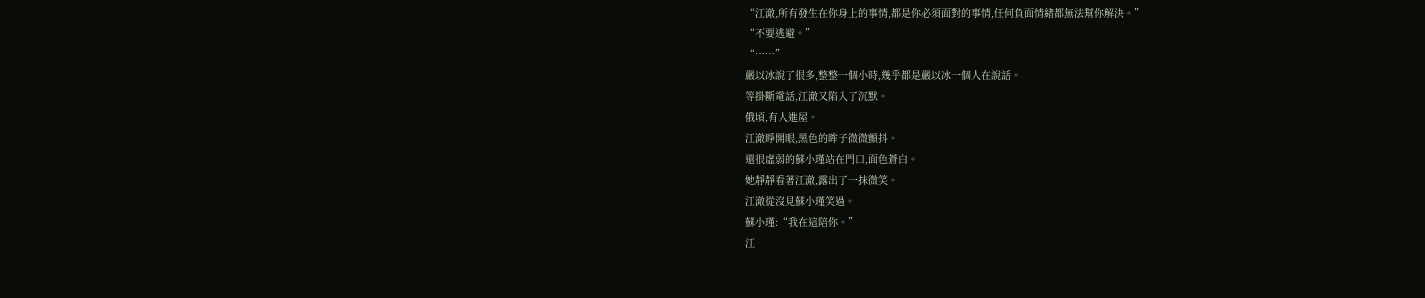“江澈,所有發生在你身上的事情,都是你必須面對的事情,任何負面情緒都無法幫你解決。”
“不要逃避。”
“……”
嚴以冰說了很多,整整一個小時,幾乎都是嚴以冰一個人在說話。
等掛斷電話,江澈又陷入了沉默。
俄頃,有人進屋。
江澈睜開眼,黑色的眸子微微顫抖。
還很虛弱的蘇小瑾站在門口,面色蒼白。
她靜靜看著江澈,露出了一抹微笑。
江澈從沒見蘇小瑾笑過。
蘇小瑾:“我在這陪你。”
江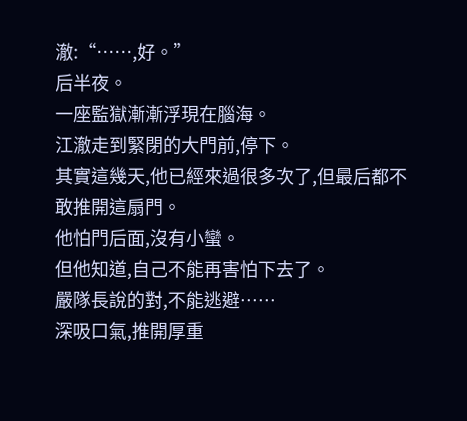澈:“……,好。”
后半夜。
一座監獄漸漸浮現在腦海。
江澈走到緊閉的大門前,停下。
其實這幾天,他已經來過很多次了,但最后都不敢推開這扇門。
他怕門后面,沒有小蠻。
但他知道,自己不能再害怕下去了。
嚴隊長說的對,不能逃避……
深吸口氣,推開厚重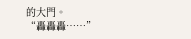的大門。
“轟轟轟……”